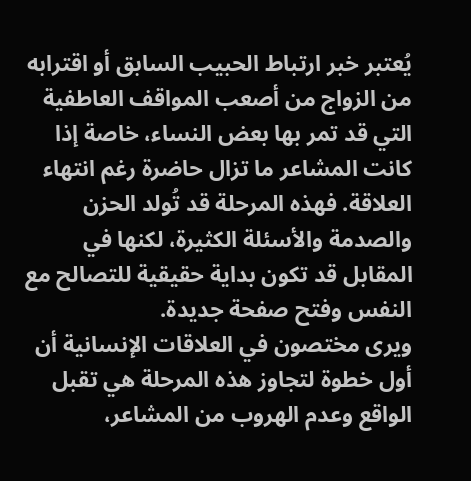يُعتبر خبر ارتباط الحبيب السابق أو اقترابه من الزواج من أصعب المواقف العاطفية التي قد تمر بها بعض النساء، خاصة إذا كانت المشاعر ما تزال حاضرة رغم انتهاء العلاقة. فهذه المرحلة قد تُولد الحزن والصدمة والأسئلة الكثيرة، لكنها في المقابل قد تكون بداية حقيقية للتصالح مع النفس وفتح صفحة جديدة.
ويرى مختصون في العلاقات الإنسانية أن أول خطوة لتجاوز هذه المرحلة هي تقبل الواقع وعدم الهروب من المشاعر،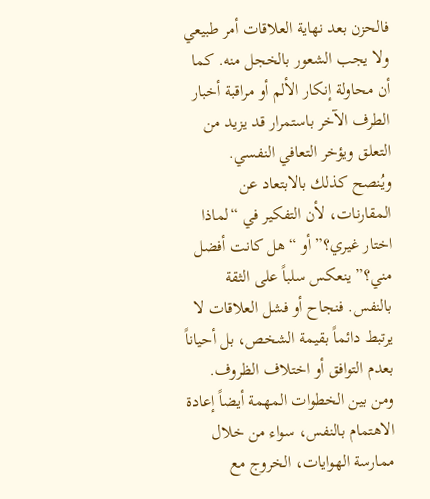فالحزن بعد نهاية العلاقات أمر طبيعي ولا يجب الشعور بالخجل منه. كما أن محاولة إنكار الألم أو مراقبة أخبار الطرف الآخر باستمرار قد يزيد من التعلق ويؤخر التعافي النفسي.
ويُنصح كذلك بالابتعاد عن المقارنات، لأن التفكير في “لماذا اختار غيري؟” أو “هل كانت أفضل مني؟” ينعكس سلباً على الثقة بالنفس. فنجاح أو فشل العلاقات لا يرتبط دائماً بقيمة الشخص، بل أحياناً بعدم التوافق أو اختلاف الظروف.
ومن بين الخطوات المهمة أيضاً إعادة الاهتمام بالنفس، سواء من خلال ممارسة الهوايات، الخروج مع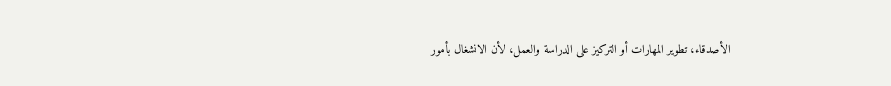الأصدقاء، تطوير المهارات أو التركيز على الدراسة والعمل، لأن الانشغال بأمور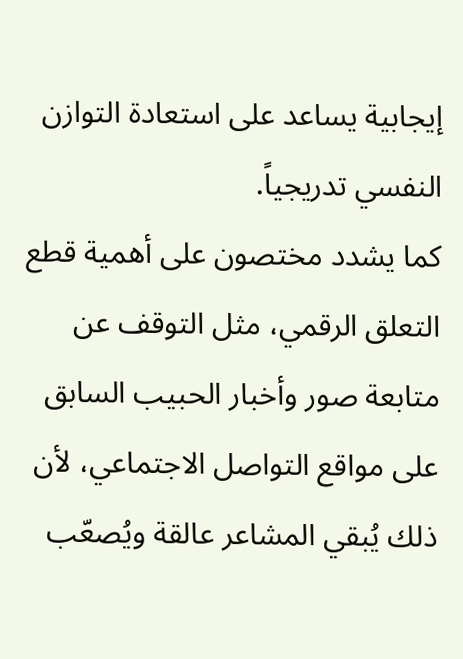إيجابية يساعد على استعادة التوازن النفسي تدريجياً.
كما يشدد مختصون على أهمية قطع التعلق الرقمي، مثل التوقف عن متابعة صور وأخبار الحبيب السابق على مواقع التواصل الاجتماعي، لأن ذلك يُبقي المشاعر عالقة ويُصعّب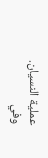عملية النسيان.
وفي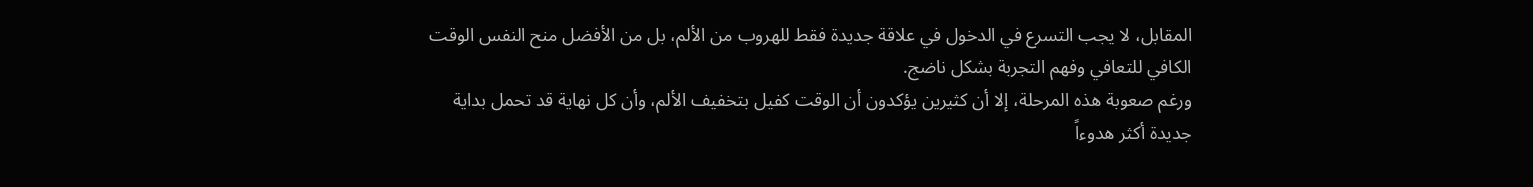المقابل، لا يجب التسرع في الدخول في علاقة جديدة فقط للهروب من الألم، بل من الأفضل منح النفس الوقت الكافي للتعافي وفهم التجربة بشكل ناضج.
ورغم صعوبة هذه المرحلة، إلا أن كثيرين يؤكدون أن الوقت كفيل بتخفيف الألم، وأن كل نهاية قد تحمل بداية جديدة أكثر هدوءاً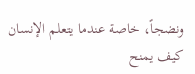ونضجاً، خاصة عندما يتعلم الإنسان كيف يمنح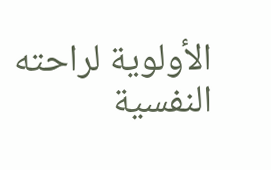الأولوية لراحته النفسية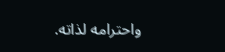واحترامه لذاته.